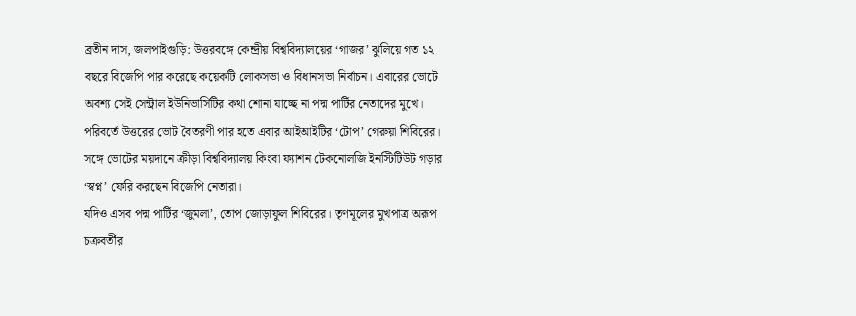ব্রতীন দাস, জলপাইগুড়ি: উত্তরবঙ্গে কেন্দ্রীয় বিশ্ববিদ্যালয়ের ‘গাজর’ ঝুলিয়ে গত ১২ বছরে বিজেপি পার করেছে কয়েকটি লোকসভা ও বিধানসভা নির্বাচন। এবারের ভোটে অবশ্য সেই সেন্ট্রাল ইউনিভার্সিটির কথা শোনা যাচ্ছে না পদ্ম পার্টির নেতাদের মুখে। পরিবর্তে উত্তরের ভোট বৈতরণী পার হতে এবার আইআইটির ‘টোপ’ গেরুয়া শিবিরের। সঙ্গে ভোটের ময়দানে ক্রীড়া বিশ্ববিদ্যালয় কিংবা ফ্যাশন টেকনোলজি ইনস্টিটিউট গড়ার ‘স্বপ্ন’ ফেরি করছেন বিজেপি নেতারা।
যদিও এসব পদ্ম পার্টির ‘জুমলা’, তোপ জোড়াফুল শিবিরের। তৃণমূলের মুখপাত্র অরূপ চক্রবর্তীর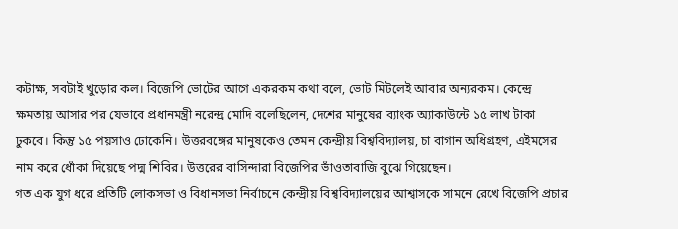কটাক্ষ, সবটাই খুড়োর কল। বিজেপি ভোটের আগে একরকম কথা বলে, ভোট মিটলেই আবার অন্যরকম। কেন্দ্রে ক্ষমতায় আসার পর যেভাবে প্রধানমন্ত্রী নরেন্দ্র মোদি বলেছিলেন, দেশের মানুষের ব্যাংক অ্যাকাউন্টে ১৫ লাখ টাকা ঢুকবে। কিন্তু ১৫ পয়সাও ঢোকেনি। উত্তরবঙ্গের মানুষকেও তেমন কেন্দ্রীয় বিশ্ববিদ্যালয়, চা বাগান অধিগ্রহণ, এইমসের নাম করে ধোঁকা দিয়েছে পদ্ম শিবির। উত্তরের বাসিন্দারা বিজেপির ভাঁওতাবাজি বুঝে গিয়েছেন।
গত এক যুগ ধরে প্রতিটি লোকসভা ও বিধানসভা নির্বাচনে কেন্দ্রীয় বিশ্ববিদ্যালয়ের আশ্বাসকে সামনে রেখে বিজেপি প্রচার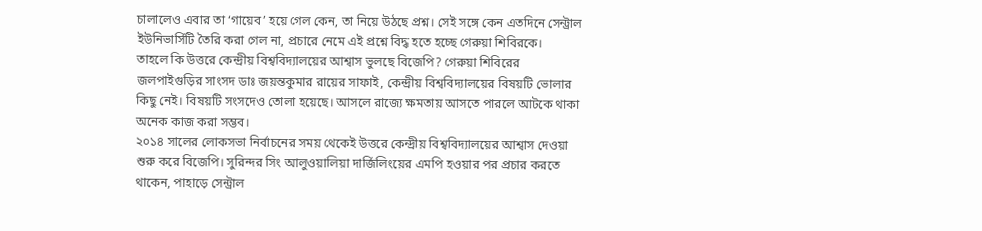চালালেও এবার তা ‘গায়েব’ হয়ে গেল কেন, তা নিয়ে উঠছে প্রশ্ন। সেই সঙ্গে কেন এতদিনে সেন্ট্রাল ইউনিভার্সিটি তৈরি করা গেল না, প্রচারে নেমে এই প্রশ্নে বিদ্ধ হতে হচ্ছে গেরুয়া শিবিরকে।
তাহলে কি উত্তরে কেন্দ্রীয় বিশ্ববিদ্যালয়ের আশ্বাস ভুলছে বিজেপি? গেরুয়া শিবিরের জলপাইগুড়ির সাংসদ ডাঃ জয়ন্তকুমার রায়ের সাফাই, কেন্দ্রীয় বিশ্ববিদ্যালয়ের বিষয়টি ভোলার কিছু নেই। বিষয়টি সংসদেও তোলা হয়েছে। আসলে রাজ্যে ক্ষমতায় আসতে পারলে আটকে থাকা অনেক কাজ করা সম্ভব।
২০১৪ সালের লোকসভা নির্বাচনের সময় থেকেই উত্তরে কেন্দ্রীয় বিশ্ববিদ্যালয়ের আশ্বাস দেওয়া শুরু করে বিজেপি। সুরিন্দর সিং আলুওয়ালিয়া দার্জিলিংয়ের এমপি হওয়ার পর প্রচার করতে থাকেন, পাহাড়ে সেন্ট্রাল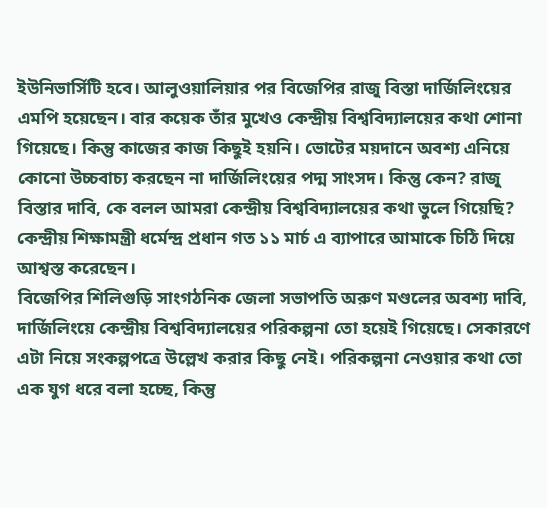ইউনিভার্সিটি হবে। আলুওয়ালিয়ার পর বিজেপির রাজু বিস্তা দার্জিলিংয়ের এমপি হয়েছেন। বার কয়েক তাঁর মুখেও কেন্দ্রীয় বিশ্ববিদ্যালয়ের কথা শোনা গিয়েছে। কিন্তু কাজের কাজ কিছুই হয়নি। ভোটের ময়দানে অবশ্য এনিয়ে কোনো উচ্চবাচ্য করছেন না দার্জিলিংয়ের পদ্ম সাংসদ। কিন্তু কেন? রাজু বিস্তার দাবি, কে বলল আমরা কেন্দ্রীয় বিশ্ববিদ্যালয়ের কথা ভুলে গিয়েছি? কেন্দ্রীয় শিক্ষামন্ত্রী ধর্মেন্দ্র প্রধান গত ১১ মার্চ এ ব্যাপারে আমাকে চিঠি দিয়ে আশ্বস্ত করেছেন।
বিজেপির শিলিগুড়ি সাংগঠনিক জেলা সভাপতি অরুণ মণ্ডলের অবশ্য দাবি, দার্জিলিংয়ে কেন্দ্রীয় বিশ্ববিদ্যালয়ের পরিকল্পনা তো হয়েই গিয়েছে। সেকারণে এটা নিয়ে সংকল্পপত্রে উল্লেখ করার কিছু নেই। পরিকল্পনা নেওয়ার কথা তো এক যুগ ধরে বলা হচ্ছে, কিন্তু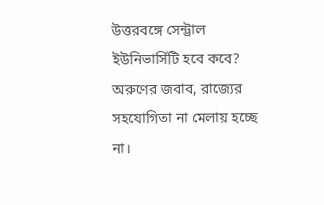উত্তরবঙ্গে সেন্ট্রাল ইউনিভার্সিটি হবে কবে? অরুণের জবাব, রাজ্যের সহযোগিতা না মেলায় হচ্ছে না।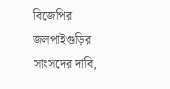বিজেপির জলপাইগুড়ির সাংসদের দাবি,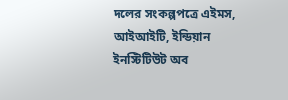দলের সংকল্পপত্রে এইমস, আইআইটি, ইন্ডিয়ান ইনস্টিটিউট অব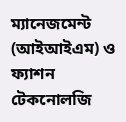ম্যানেজমেন্ট (আইআইএম) ও ফ্যাশন টেকনোলজি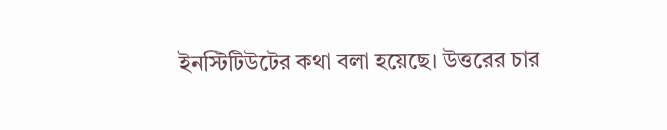ইনস্টিটিউটের কথা বলা হয়েছে। উত্তরের চার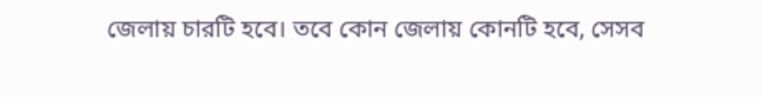জেলায় চারটি হবে। তবে কোন জেলায় কোনটি হবে, সেসব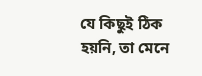যে কিছুই ঠিক হয়নি, তা মেনে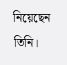নিয়েছেন তিনি।